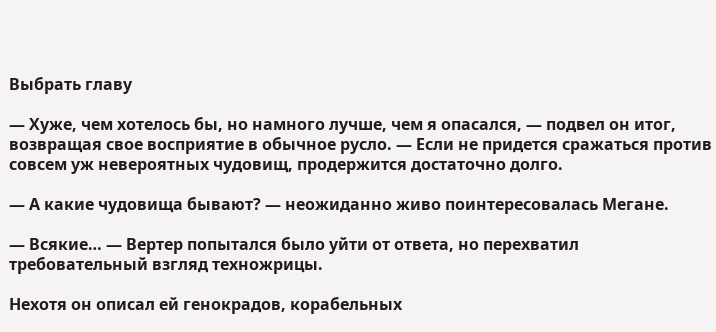Выбрать главу

— Хуже, чем хотелось бы, но намного лучше, чем я опасался, — подвел он итог, возвращая свое восприятие в обычное русло. — Если не придется сражаться против совсем уж невероятных чудовищ, продержится достаточно долго.

— А какие чудовища бывают? — неожиданно живо поинтересовалась Мегане.

— Всякие… — Вертер попытался было уйти от ответа, но перехватил требовательный взгляд техножрицы.

Нехотя он описал ей генокрадов, корабельных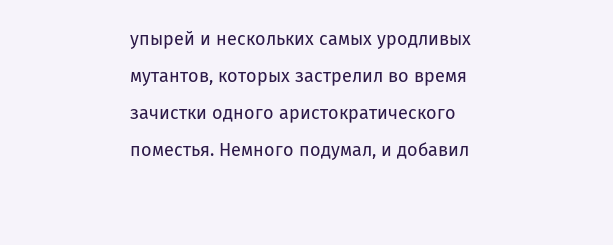упырей и нескольких самых уродливых мутантов, которых застрелил во время зачистки одного аристократического поместья. Немного подумал, и добавил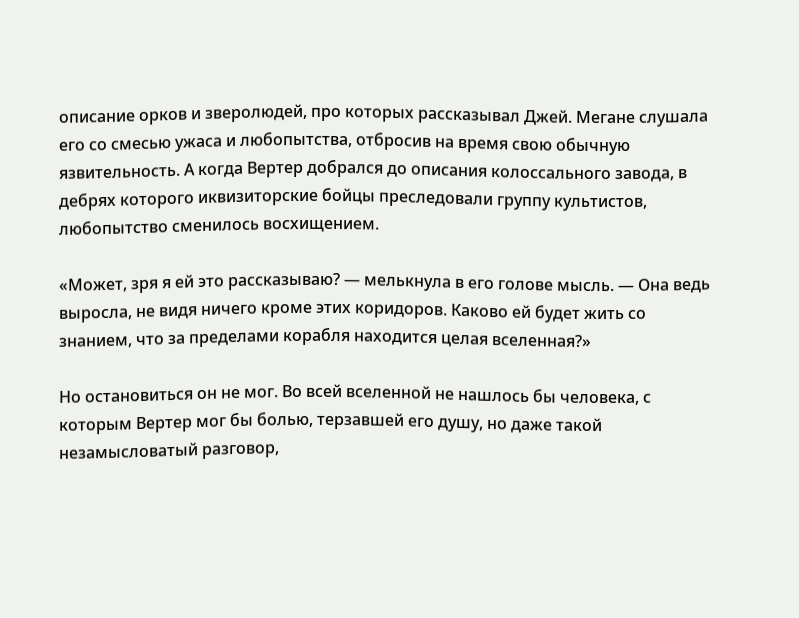описание орков и зверолюдей, про которых рассказывал Джей. Мегане слушала его со смесью ужаса и любопытства, отбросив на время свою обычную язвительность. А когда Вертер добрался до описания колоссального завода, в дебрях которого иквизиторские бойцы преследовали группу культистов, любопытство сменилось восхищением.

«Может, зря я ей это рассказываю? — мелькнула в его голове мысль. — Она ведь выросла, не видя ничего кроме этих коридоров. Каково ей будет жить со знанием, что за пределами корабля находится целая вселенная?»

Но остановиться он не мог. Во всей вселенной не нашлось бы человека, с которым Вертер мог бы болью, терзавшей его душу, но даже такой незамысловатый разговор,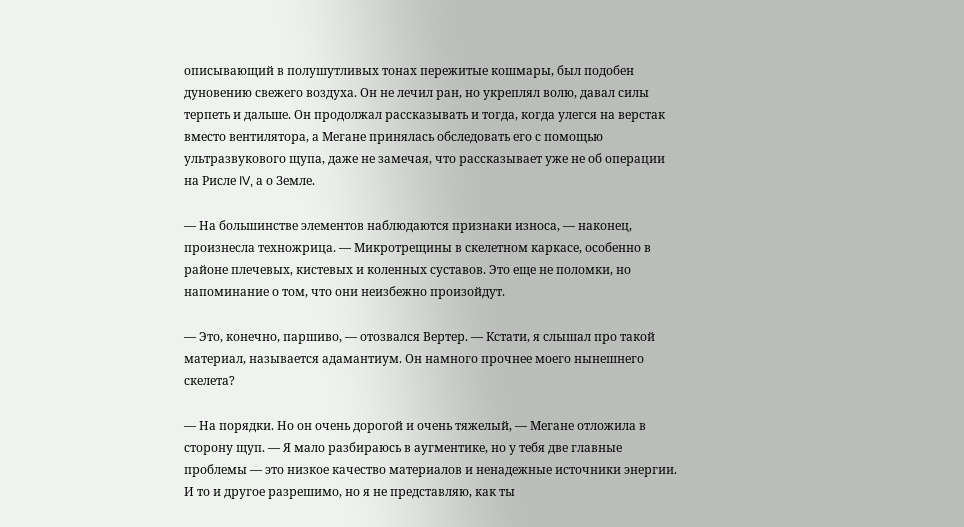описывающий в полушутливых тонах пережитые кошмары, был подобен дуновению свежего воздуха. Он не лечил ран, но укреплял волю, давал силы терпеть и дальше. Он продолжал рассказывать и тогда, когда улегся на верстак вместо вентилятора, а Мегане принялась обследовать его с помощью ультразвукового щупа, даже не замечая, что рассказывает уже не об операции на Рисле IV, а о Земле.

— На большинстве элементов наблюдаются признаки износа, — наконец, произнесла техножрица. — Микротрещины в скелетном каркасе, особенно в районе плечевых, кистевых и коленных суставов. Это еще не поломки, но напоминание о том, что они неизбежно произойдут.

— Это, конечно, паршиво, — отозвался Вертер. — Кстати, я слышал про такой материал, называется адамантиум. Он намного прочнее моего нынешнего скелета?

— На порядки. Но он очень дорогой и очень тяжелый, — Мегане отложила в сторону щуп. — Я мало разбираюсь в аугментике, но у тебя две главные проблемы — это низкое качество материалов и ненадежные источники энергии. И то и другое разрешимо, но я не представляю, как ты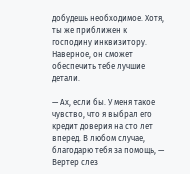добудешь необходимое. Хотя, ты же приближен к господину инквизитору. Наверное, он сможет обеспечить тебе лучшие детали.

— Ах, если бы. У меня такое чувство, что я выбрал его кредит доверия на сто лет вперед. В любом случае, благодарю тебя за помощь, — Вертер слез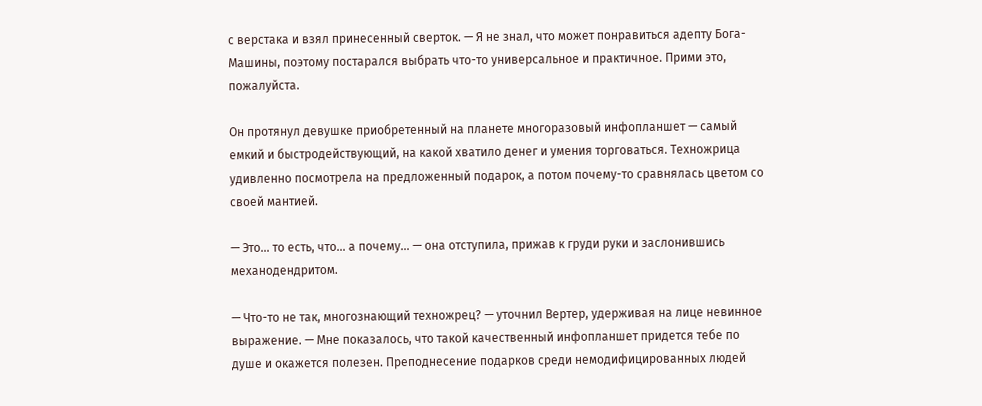с верстака и взял принесенный сверток. — Я не знал, что может понравиться адепту Бога-Машины, поэтому постарался выбрать что-то универсальное и практичное. Прими это, пожалуйста.

Он протянул девушке приобретенный на планете многоразовый инфопланшет — самый емкий и быстродействующий, на какой хватило денег и умения торговаться. Техножрица удивленно посмотрела на предложенный подарок, а потом почему-то сравнялась цветом со своей мантией.

— Это… то есть, что… а почему… — она отступила, прижав к груди руки и заслонившись механодендритом.

— Что-то не так, многознающий техножрец? — уточнил Вертер, удерживая на лице невинное выражение. — Мне показалось, что такой качественный инфопланшет придется тебе по душе и окажется полезен. Преподнесение подарков среди немодифицированных людей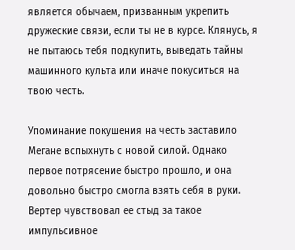является обычаем, призванным укрепить дружеские связи, если ты не в курсе. Клянусь, я не пытаюсь тебя подкупить, выведать тайны машинного культа или иначе покуситься на твою честь.

Упоминание покушения на честь заставило Мегане вспыхнуть с новой силой. Однако первое потрясение быстро прошло, и она довольно быстро смогла взять себя в руки. Вертер чувствовал ее стыд за такое импульсивное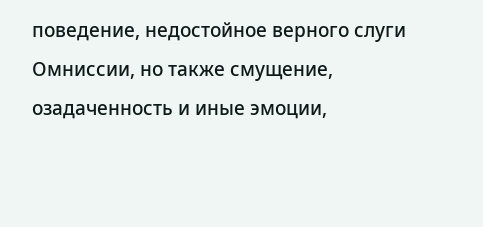поведение, недостойное верного слуги Омниссии, но также смущение, озадаченность и иные эмоции,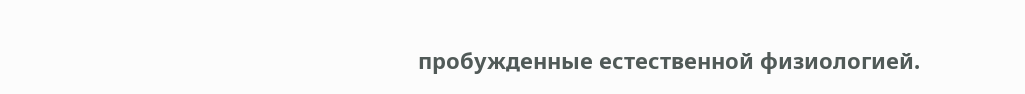пробужденные естественной физиологией.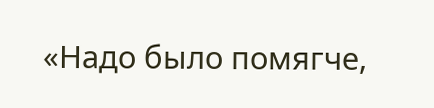«Надо было помягче,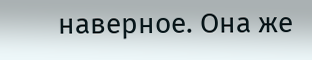наверное. Она же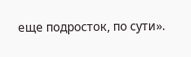еще подросток, по сути».